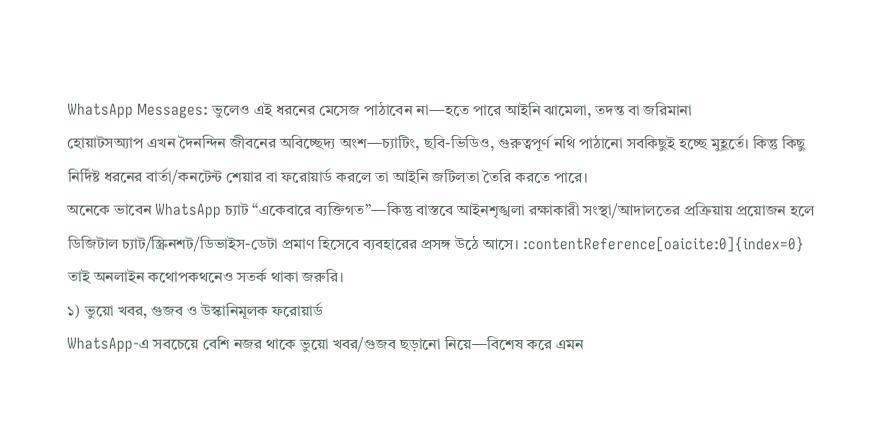WhatsApp Messages: ভুলেও এই ধরনের মেসেজ পাঠাবেন না—হতে পারে আইনি ঝামেলা, তদন্ত বা জরিমানা
হোয়াটসঅ্যাপ এখন দৈনন্দিন জীবনের অবিচ্ছেদ্য অংশ—চ্যাটিং, ছবি-ভিডিও, গুরুত্বপূর্ণ নথি পাঠানো সবকিছুই হচ্ছে মুহূর্তে। কিন্তু কিছু নির্দিষ্ট ধরনের বার্তা/কনটেন্ট শেয়ার বা ফরোয়ার্ড করলে তা আইনি জটিলতা তৈরি করতে পারে।
অনেকে ভাবেন WhatsApp চ্যাট “একেবারে ব্যক্তিগত”—কিন্তু বাস্তবে আইনশৃঙ্খলা রক্ষাকারী সংস্থা/আদালতের প্রক্রিয়ায় প্রয়োজন হলে ডিজিটাল চ্যাট/স্ক্রিনশট/ডিভাইস-ডেটা প্রমাণ হিসেবে ব্যবহারের প্রসঙ্গ উঠে আসে। :contentReference[oaicite:0]{index=0} তাই অনলাইন কথোপকথনেও সতর্ক থাকা জরুরি।
১) ভুয়ো খবর, গুজব ও উস্কানিমূলক ফরোয়ার্ড
WhatsApp-এ সবচেয়ে বেশি নজর থাকে ভুয়ো খবর/গুজব ছড়ানো নিয়ে—বিশেষ করে এমন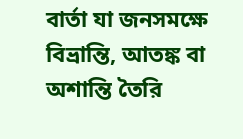বার্তা যা জনসমক্ষে বিভ্রান্তি, আতঙ্ক বা অশান্তি তৈরি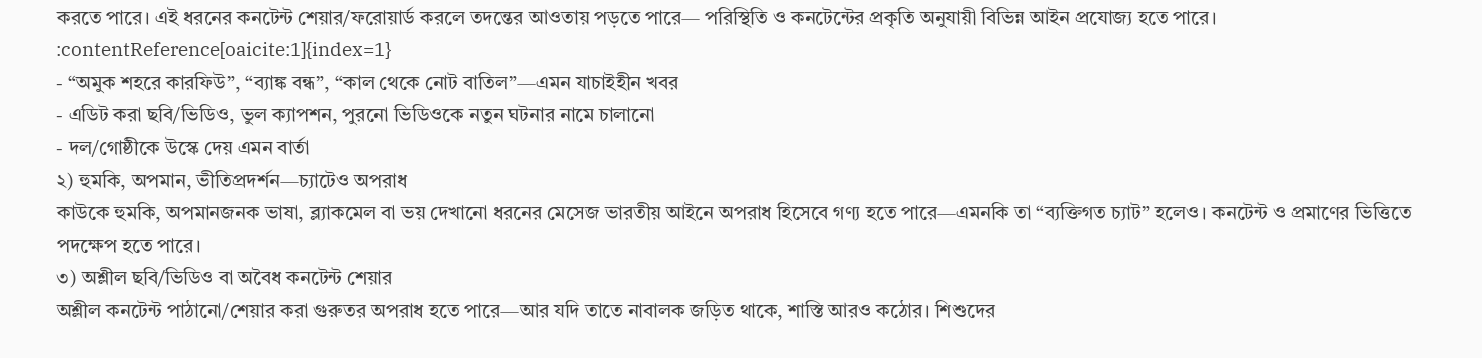করতে পারে। এই ধরনের কনটেন্ট শেয়ার/ফরোয়ার্ড করলে তদন্তের আওতায় পড়তে পারে— পরিস্থিতি ও কনটেন্টের প্রকৃতি অনুযায়ী বিভিন্ন আইন প্রযোজ্য হতে পারে। :contentReference[oaicite:1]{index=1}
- “অমুক শহরে কারফিউ”, “ব্যাঙ্ক বন্ধ”, “কাল থেকে নোট বাতিল”—এমন যাচাইহীন খবর
- এডিট করা ছবি/ভিডিও, ভুল ক্যাপশন, পুরনো ভিডিওকে নতুন ঘটনার নামে চালানো
- দল/গোষ্ঠীকে উস্কে দেয় এমন বার্তা
২) হুমকি, অপমান, ভীতিপ্রদর্শন—চ্যাটেও অপরাধ
কাউকে হুমকি, অপমানজনক ভাষা, ব্ল্যাকমেল বা ভয় দেখানো ধরনের মেসেজ ভারতীয় আইনে অপরাধ হিসেবে গণ্য হতে পারে—এমনকি তা “ব্যক্তিগত চ্যাট” হলেও। কনটেন্ট ও প্রমাণের ভিত্তিতে পদক্ষেপ হতে পারে।
৩) অশ্লীল ছবি/ভিডিও বা অবৈধ কনটেন্ট শেয়ার
অশ্লীল কনটেন্ট পাঠানো/শেয়ার করা গুরুতর অপরাধ হতে পারে—আর যদি তাতে নাবালক জড়িত থাকে, শাস্তি আরও কঠোর। শিশুদের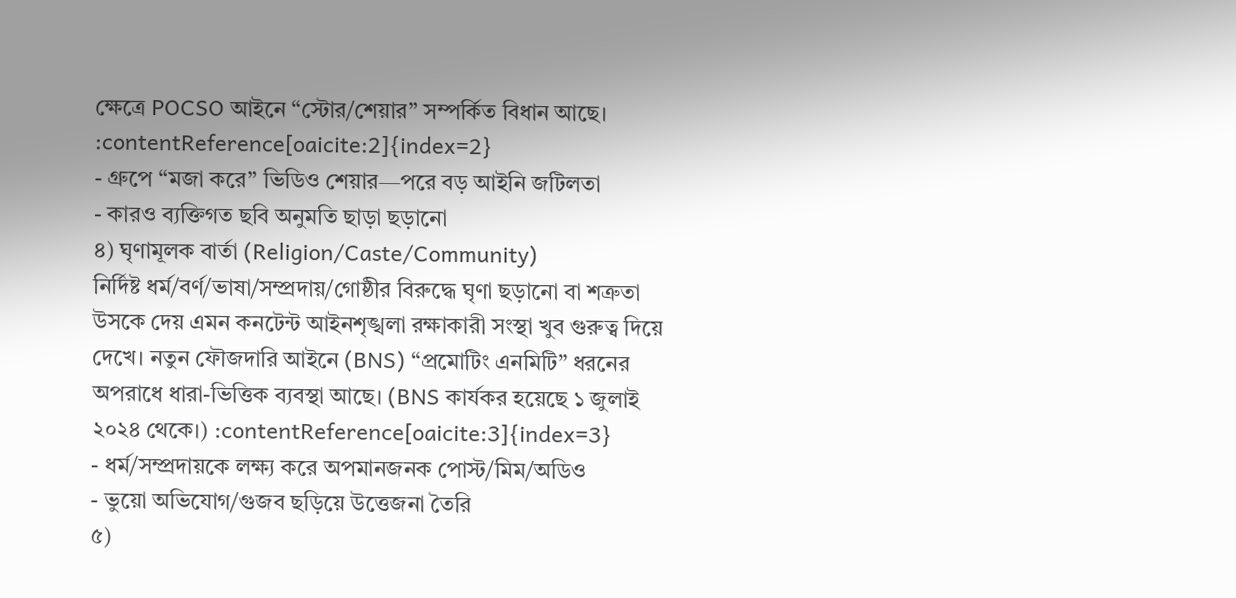ক্ষেত্রে POCSO আইনে “স্টোর/শেয়ার” সম্পর্কিত বিধান আছে। :contentReference[oaicite:2]{index=2}
- গ্রুপে “মজা করে” ভিডিও শেয়ার—পরে বড় আইনি জটিলতা
- কারও ব্যক্তিগত ছবি অনুমতি ছাড়া ছড়ানো
৪) ঘৃণামূলক বার্তা (Religion/Caste/Community)
নির্দিষ্ট ধর্ম/বর্ণ/ভাষা/সম্প্রদায়/গোষ্ঠীর বিরুদ্ধে ঘৃণা ছড়ানো বা শত্রুতা উসকে দেয় এমন কনটেন্ট আইনশৃঙ্খলা রক্ষাকারী সংস্থা খুব গুরুত্ব দিয়ে দেখে। নতুন ফৌজদারি আইনে (BNS) “প্রমোটিং এনমিটি” ধরনের অপরাধে ধারা-ভিত্তিক ব্যবস্থা আছে। (BNS কার্যকর হয়েছে ১ জুলাই ২০২৪ থেকে।) :contentReference[oaicite:3]{index=3}
- ধর্ম/সম্প্রদায়কে লক্ষ্য করে অপমানজনক পোস্ট/মিম/অডিও
- ভুয়ো অভিযোগ/গুজব ছড়িয়ে উত্তেজনা তৈরি
৫)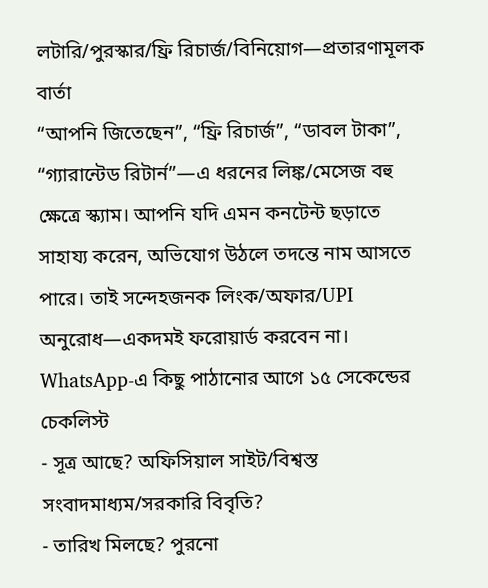লটারি/পুরস্কার/ফ্রি রিচার্জ/বিনিয়োগ—প্রতারণামূলক বার্তা
“আপনি জিতেছেন”, “ফ্রি রিচার্জ”, “ডাবল টাকা”, “গ্যারান্টেড রিটার্ন”—এ ধরনের লিঙ্ক/মেসেজ বহু ক্ষেত্রে স্ক্যাম। আপনি যদি এমন কনটেন্ট ছড়াতে সাহায্য করেন, অভিযোগ উঠলে তদন্তে নাম আসতে পারে। তাই সন্দেহজনক লিংক/অফার/UPI অনুরোধ—একদমই ফরোয়ার্ড করবেন না।
WhatsApp-এ কিছু পাঠানোর আগে ১৫ সেকেন্ডের চেকলিস্ট
- সূত্র আছে? অফিসিয়াল সাইট/বিশ্বস্ত সংবাদমাধ্যম/সরকারি বিবৃতি?
- তারিখ মিলছে? পুরনো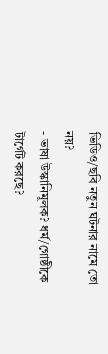ভিডিও/ছবি নতুন ঘটনার নামে তো নয়?
- ভাষা উস্কানিমূলক? ধর্ম/গোষ্ঠীকে টার্গেট করছে?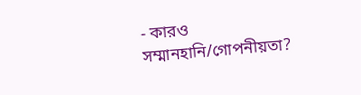- কারও সম্মানহানি/গোপনীয়তা?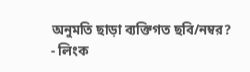অনুমতি ছাড়া ব্যক্তিগত ছবি/নম্বর?
- লিংক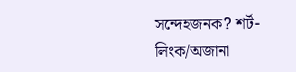সন্দেহজনক? শর্ট-লিংক/অজানা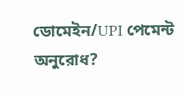ডোমেইন/UPI পেমেন্ট অনুরোধ?